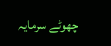چھوٹے سرمایہ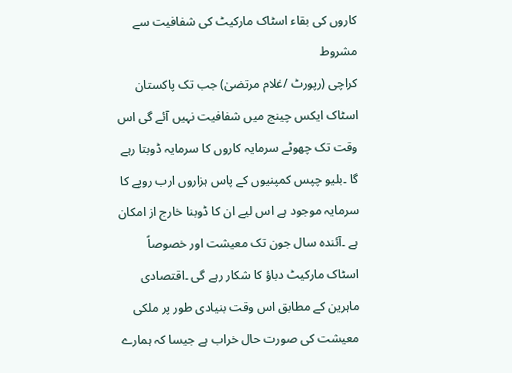کاروں کی بقاء اسٹاک مارکیٹ کی شفافیت سے مشروط
کراچی (رپورٹ /غلام مرتضیٰ) جب تک پاکستان اسٹاک ایکس چینج میں شفافیت نہیں آئے گی اس وقت تک چھوٹے سرمایہ کاروں کا سرمایہ ڈوبتا رہے گا ۔بلیو چپس کمپنیوں کے پاس ہزاروں ارب روپے کا سرمایہ موجود ہے اس لیے ان کا ڈوبنا خارج از امکان ہے ۔آئندہ سال جون تک معیشت اور خصوصاً اسٹاک مارکیٹ دباؤ کا شکار رہے گی ۔اقتصادی ماہرین کے مطابق اس وقت بنیادی طور پر ملکی معیشت کی صورت حال خراب ہے جیسا کہ ہمارے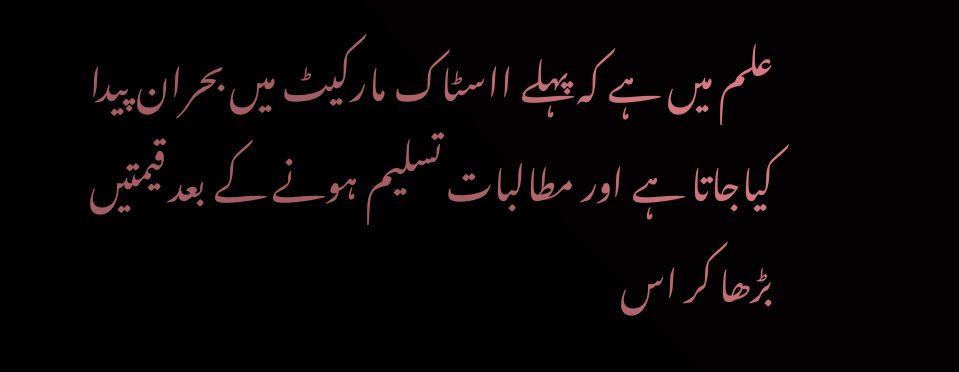علم میں ہے کہ پہلے ااسٹاک مارکیٹ میں بحران پیدا کیاجاتا ہے اور مطالبات تسلیم ہونے کے بعد قیمتیں بڑھا کر اس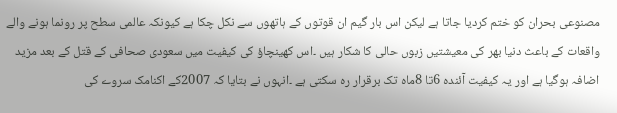مصنوعی بحران کو ختم کردیا جاتا ہے لیکن اس بار گیم ان قوتوں کے ہاتھوں سے نکل چکا ہے کیونکہ عالمی سطح پر رونما ہونے والے واقعات کے باعث دنیا بھر کی معیشتیں زبوں حالی کا شکار ہیں ۔اس کھینچاؤ کی کیفیت میں سعودی صحافی کے قتل کے بعد مزید اضافہ ہوگیا ہے اور یہ کیفیت آئندہ 6تا 8ماہ تک برقرار رہ سکتی ہے ۔انہوں نے بتایا کہ 2007کے اکنامک سروے کی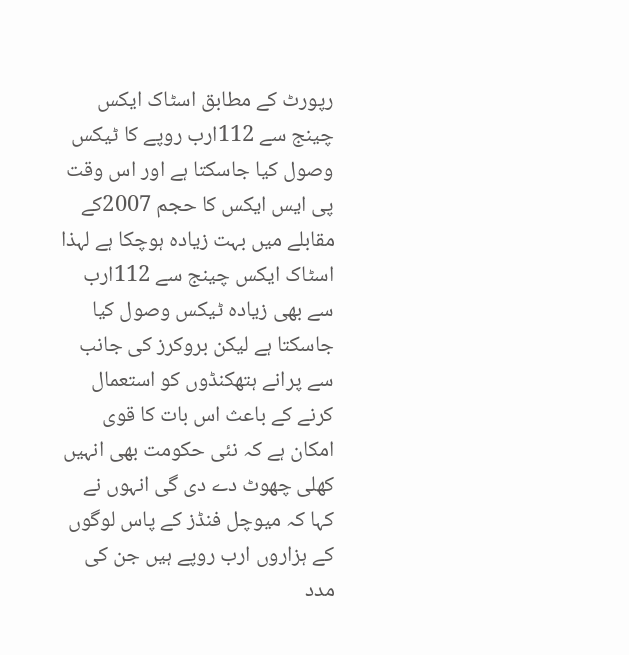رپورٹ کے مطابق اسٹاک ایکس چینج سے 112ارب روپے کا ٹیکس وصول کیا جاسکتا ہے اور اس وقت پی ایس ایکس کا حجم 2007کے مقابلے میں بہت زیادہ ہوچکا ہے لہذا اسٹاک ایکس چینج سے 112ارب سے بھی زیادہ ٹیکس وصول کیا جاسکتا ہے لیکن بروکرز کی جانب سے پرانے ہتھکنڈوں کو استعمال کرنے کے باعث اس بات کا قوی امکان ہے کہ نئی حکومت بھی انہیں کھلی چھوٹ دے دی گی انہوں نے کہا کہ میوچل فنڈز کے پاس لوگوں کے ہزاروں ارب روپے ہیں جن کی مدد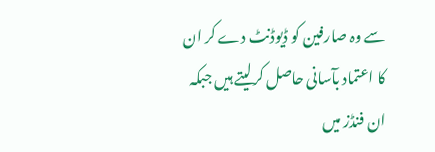سے وہ صارفین کو ڈیوڈنٹ دے کر ان کا اعتماد بآسانی حاصل کرلیتے ہیں جبکہ ان فنڈز میں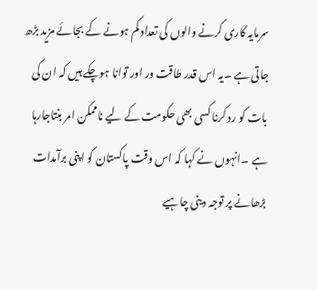سرمایہ کاری کرنے والوں کی تعداد کم ہونے کے بجائے مزید بڑھ جاتی ہے ۔یہ اس قدر طاقت ور اور توانا ہوچکے ہیں کہ ان کی بات کو رد کرنا کسی بھی حکومت کے لیے ناممکن امر بنتاجارہا ہے ۔انہوں نے کہا کہ اس وقت پاکستان کو اپنی برآمدات بڑھانے پر توجہ دینی چاہیے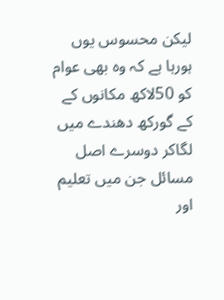لیکن محسوس یوں ہورہا ہے کہ وہ بھی عوام کو 50لاکھ مکانوں کے کے گورکھ دھندے میں لگاکر دوسرے اصل مسائل جن میں تعلیم اور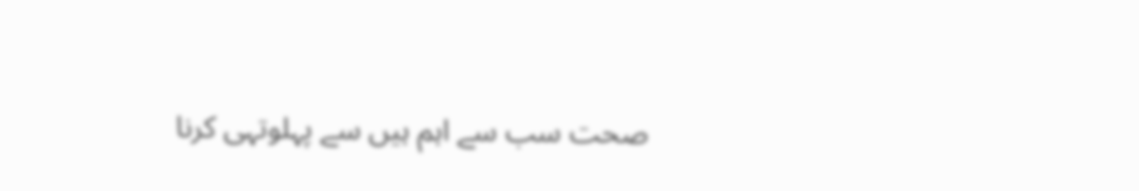صحت سب سے اہم ہیں سے پہلوتہی کرنا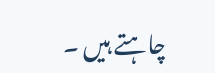چاہتے ہیں ۔